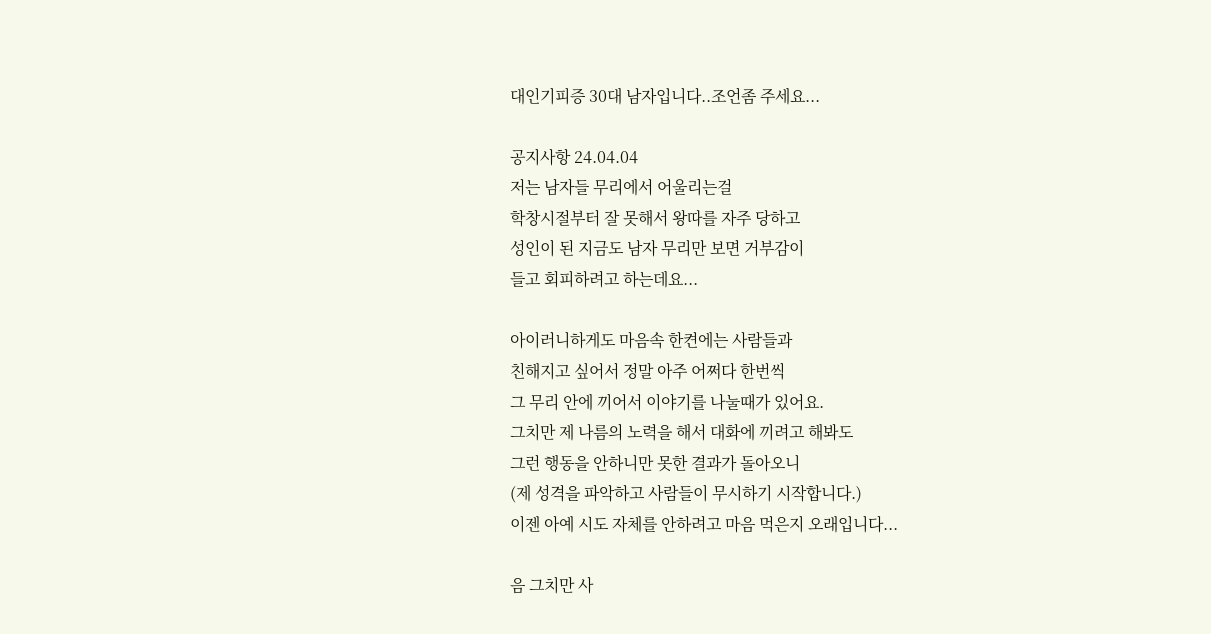대인기피증 30대 남자입니다..조언좀 주세요...

공지사항 24.04.04
저는 남자들 무리에서 어울리는걸
학창시절부터 잘 못해서 왕따를 자주 당하고
성인이 된 지금도 남자 무리만 보면 거부감이
들고 회피하려고 하는데요...

아이러니하게도 마음속 한켠에는 사람들과
친해지고 싶어서 정말 아주 어쩌다 한번씩
그 무리 안에 끼어서 이야기를 나눌때가 있어요.
그치만 제 나름의 노력을 해서 대화에 끼려고 해봐도
그런 행동을 안하니만 못한 결과가 돌아오니
(제 성격을 파악하고 사람들이 무시하기 시작합니다.)
이젠 아예 시도 자체를 안하려고 마음 먹은지 오래입니다...

음 그치만 사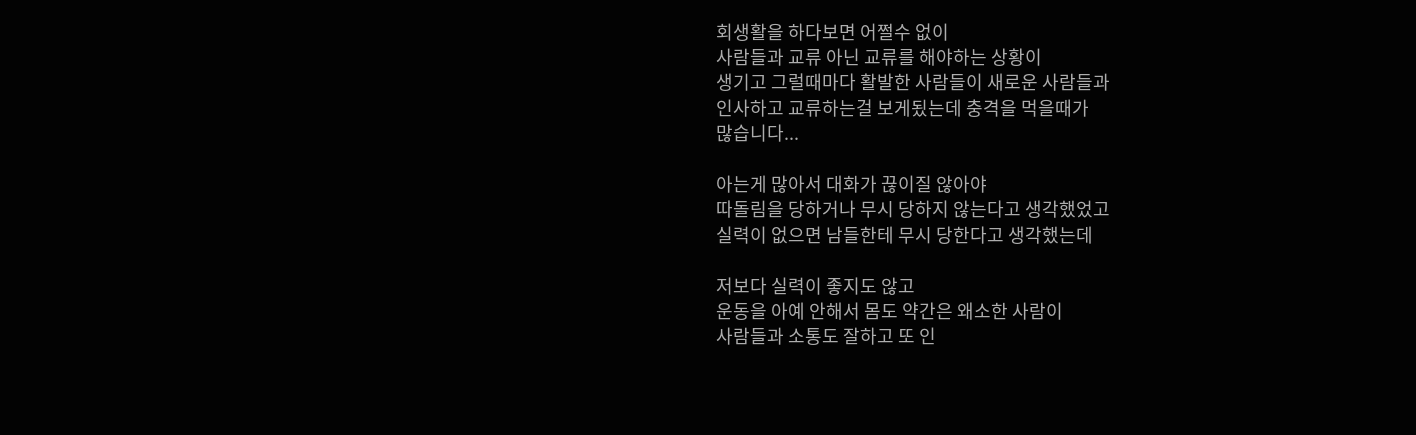회생활을 하다보면 어쩔수 없이
사람들과 교류 아닌 교류를 해야하는 상황이
생기고 그럴때마다 활발한 사람들이 새로운 사람들과
인사하고 교류하는걸 보게됬는데 충격을 먹을때가
많습니다...

아는게 많아서 대화가 끊이질 않아야
따돌림을 당하거나 무시 당하지 않는다고 생각했었고
실력이 없으면 남들한테 무시 당한다고 생각했는데

저보다 실력이 좋지도 않고
운동을 아예 안해서 몸도 약간은 왜소한 사람이
사람들과 소통도 잘하고 또 인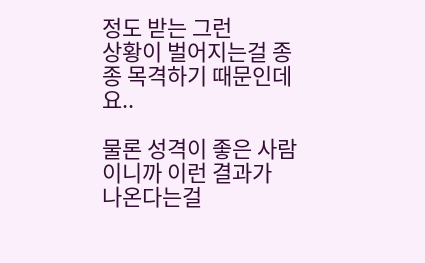정도 받는 그런
상황이 벌어지는걸 종종 목격하기 때문인데요..

물론 성격이 좋은 사람이니까 이런 결과가
나온다는걸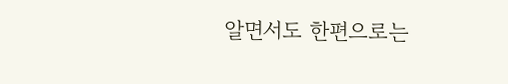알면서도 한편으로는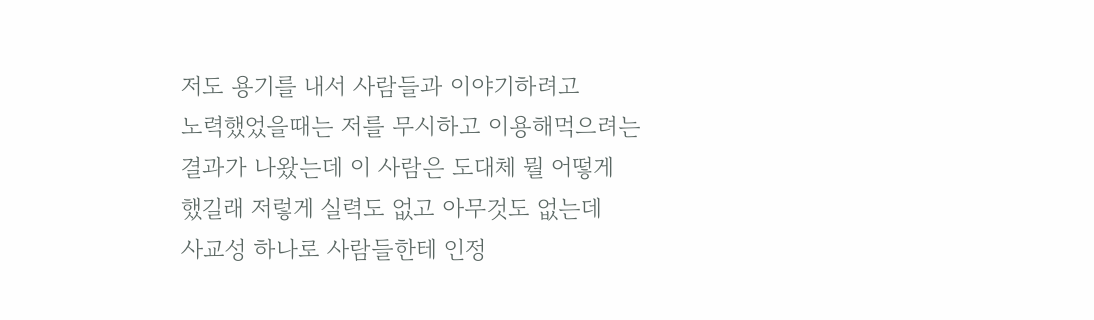저도 용기를 내서 사람들과 이야기하려고
노력했었을때는 저를 무시하고 이용해먹으려는
결과가 나왔는데 이 사람은 도대체 뭘 어떻게
했길래 저렇게 실력도 없고 아무것도 없는데
사교성 하나로 사람들한테 인정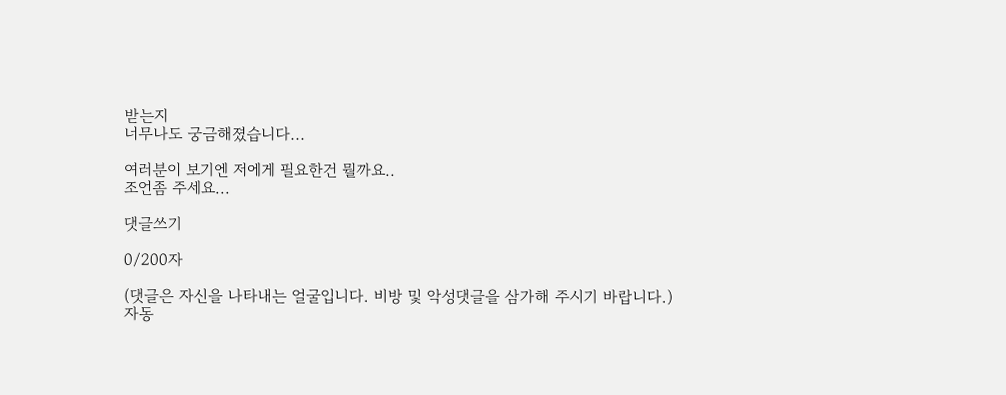받는지
너무나도 궁금해졌습니다...

여러분이 보기엔 저에게 필요한건 뭘까요..
조언좀 주세요...

댓글쓰기

0/200자

(댓글은 자신을 나타내는 얼굴입니다. 비방 및 악성댓글을 삼가해 주시기 바랍니다.)
자동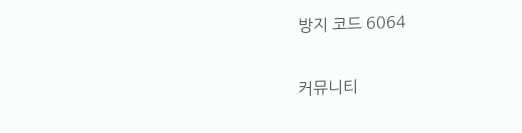방지 코드 6064

커뮤니티